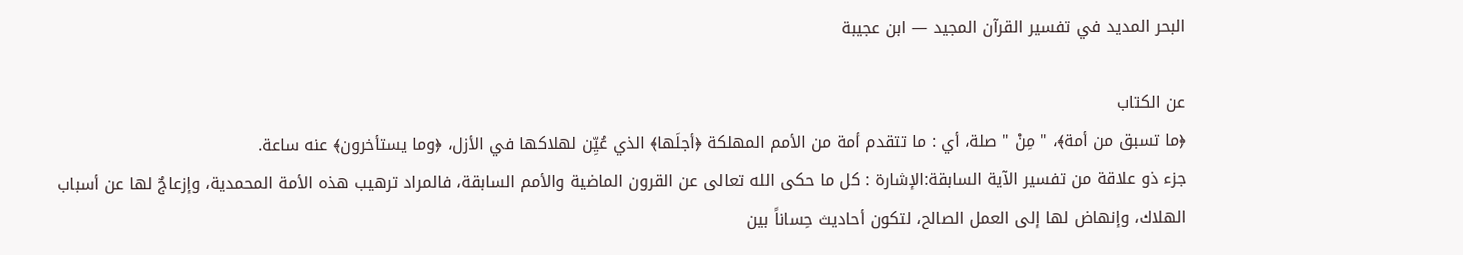البحر المديد في تفسير القرآن المجيد — ابن عجيبة

عن الكتاب
﴿ما تسبق من أمة﴾، " مِنْ " صلة، أي : ما تتقدم أمة من الأمم المهلكة ﴿أجلَها﴾ الذي عُيِّن لهلاكها في الأزل، ﴿وما يستأخرون﴾ عنه ساعة.
جزء ذو علاقة من تفسير الآية السابقة:الإشارة : كل ما حكى الله تعالى عن القرون الماضية والأمم السابقة، فالمراد ترهيب هذه الأمة المحمدية، وإزعاجٌ لها عن أسباب الهلاك، وإنهاض لها إلى العمل الصالح، لتكون أحاديث حِساناً بين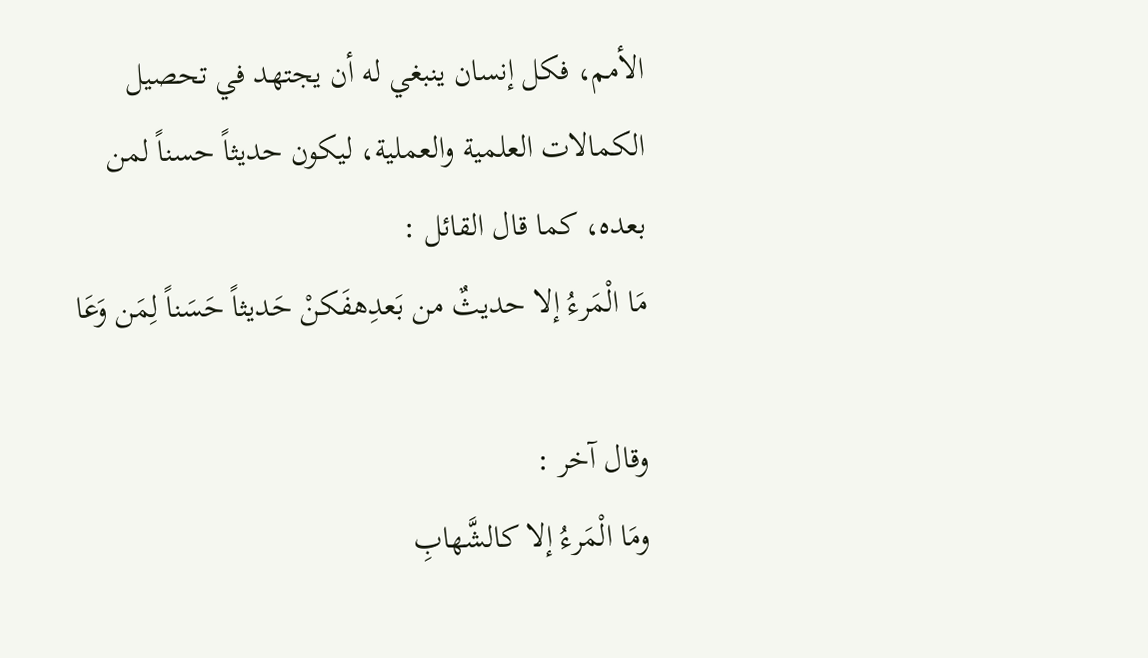الأمم، فكل إنسان ينبغي له أن يجتهد في تحصيل الكمالات العلمية والعملية، ليكون حديثاً حسناً لمن بعده، كما قال القائل :
مَا الْمَرءُ إلا حديثٌ من بَعدِهفَكنْ حَديثاً حَسَناً لِمَن وَعَا

وقال آخر :
ومَا الْمَرءُ إلا كالشَّهابِ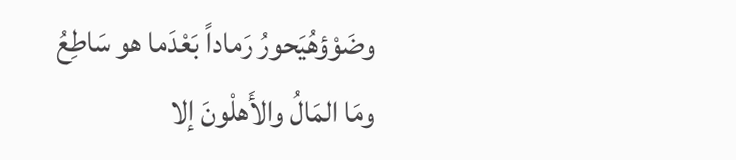وضَوْؤهُيَحورُ رَماداً بَعْدَما هو سَاطِعُ
ومَا المَالُ والأَهلْونَ إلا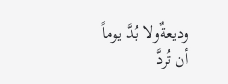وديعةٌولا بُدَّ يوماً أن تُردَّ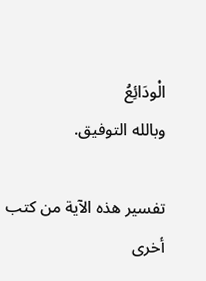الْودَائِعُ
وبالله التوفيق.

تفسير هذه الآية من كتب أخرى